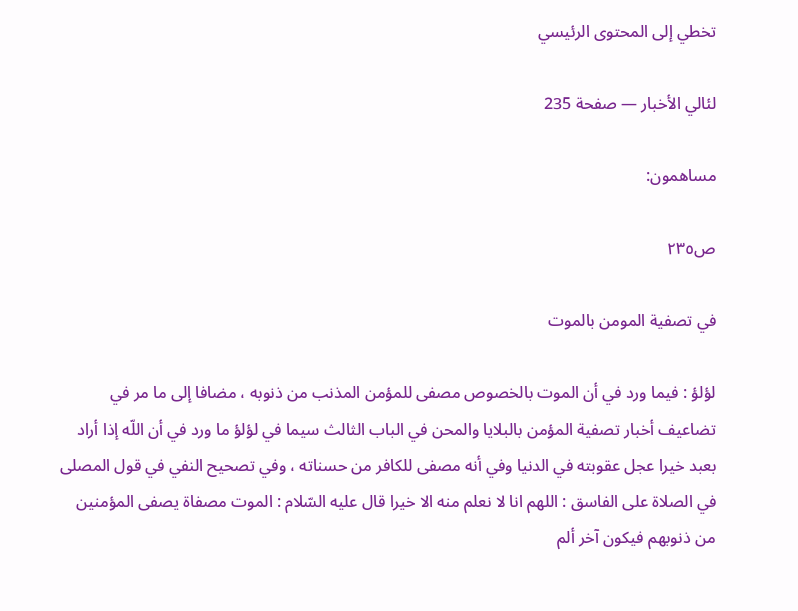تخطي إلى المحتوى الرئيسي

لئالي الأخبار — صفحة 235

مساهمون:

ص٢٣٥

في تصفية المومن بالموت

لؤلؤ : فيما ورد في أن الموت بالخصوص مصفى للمؤمن المذنب من ذنوبه ، مضافا إلى ما مر في تضاعيف أخبار تصفية المؤمن بالبلايا والمحن في الباب الثالث سيما في لؤلؤ ما ورد في أن اللّه إذا أراد بعبد خيرا عجل عقوبته في الدنيا وفي أنه مصفى للكافر من حسناته ، وفي تصحيح النفي في قول المصلى في الصلاة على الفاسق : اللهم انا لا نعلم منه الا خيرا قال عليه السّلام : الموت مصفاة يصفى المؤمنين من ذنوبهم فيكون آخر ألم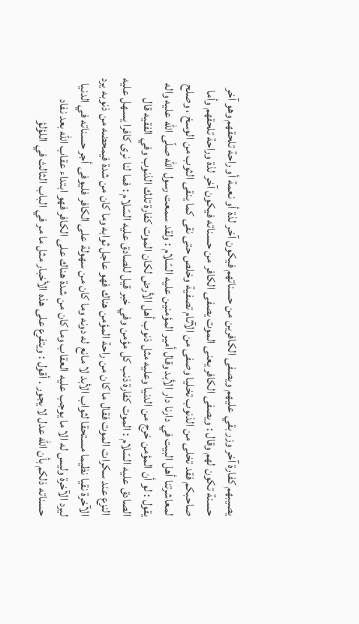يصيبهم كفارة آخر وزر بقي عليهم ويصفى الكافرين من حسناتهم فيكون آخر لذة أو نعمة أو راحة تلحقهم وهو آخر حسنة تكون لهم وقال : ويصفى الكافر يعنى الموت يصفى الكافر من حسناته فيكون آخر لذة وراحة تلحقهم وأما صاحبكم فقد تخلى من الذنوب تخليا وصفى من الآثام تصفية وخلص حتى نقى كما ينقى الثوب من الوسخ ، وصلح لمعاشرتنا أهل البيت في دارنا دار الأبد وقال أمير المؤمنين عليه السّلام : ولقد سمعت رسول اللّه صلّى اللّه عليه واله يقول : لو أن المؤمن خرج من الدنيا وعليه مثل ذنوب أهل الأرض لكان الموت كفارة تلك الذنوب وفي الفقيه قال الصادق عليه السّلام : الموت كفارة ذنب كل مؤمن وفي خبر قيل للصادق عليه السّلام : فما لنا نرى كافرا يسهل عليه النزع عند سكرات الموت فقال ما كان من راحة المؤمن هناك فهو عاجل ثوابه وما كان من شدة فيمحضه من ذنوبه يرد الآخرة نقيا نظيما مستحقا لثواب الأبد لا مانع له دونه وما كان من سهولة على الكافر فليوفى أجر حسناته في الدنيا ليرد الآخرة وليس له الا ما يوجب عليه العقاب وما كان من شدة هناك على الكافر فهو ابتداء عقاب اللّه بعد نفاد حسناته ذلكم بأن اللّه عدل لا يجور . أقول : ويتفرع على هذه الأخبار مثل ما مر في الباب الثالث في اللؤلؤ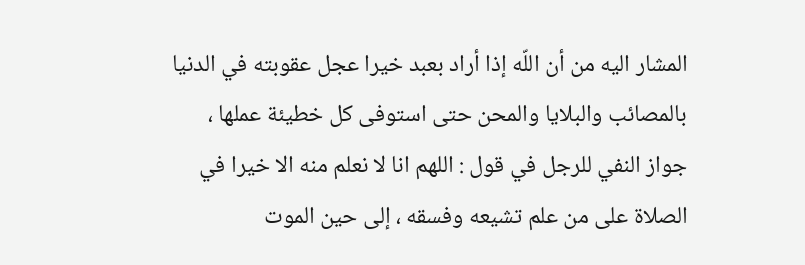المشار اليه من أن اللّه إذا أراد بعبد خيرا عجل عقوبته في الدنيا بالمصائب والبلايا والمحن حتى استوفى كل خطيئة عملها ، جواز النفي للرجل في قول : اللهم انا لا نعلم منه الا خيرا في الصلاة على من علم تشيعه وفسقه ، إلى حين الموت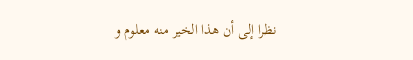نظرا إلى أن هذا الخير منه معلوم و